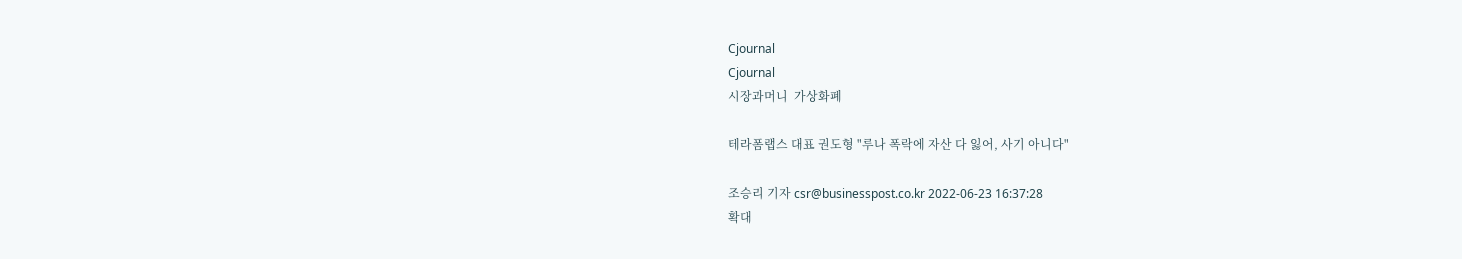Cjournal
Cjournal
시장과머니  가상화폐

테라폼랩스 대표 권도형 "루나 폭락에 자산 다 잃어, 사기 아니다"

조승리 기자 csr@businesspost.co.kr 2022-06-23 16:37:28
확대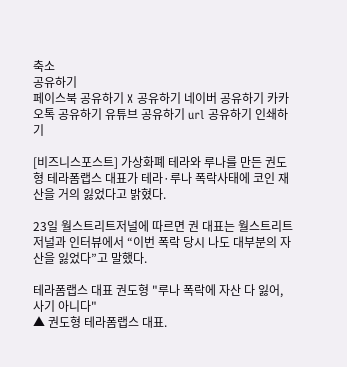축소
공유하기
페이스북 공유하기 X 공유하기 네이버 공유하기 카카오톡 공유하기 유튜브 공유하기 url 공유하기 인쇄하기

[비즈니스포스트] 가상화폐 테라와 루나를 만든 권도형 테라폼랩스 대표가 테라·루나 폭락사태에 코인 재산을 거의 잃었다고 밝혔다.

23일 월스트리트저널에 따르면 권 대표는 월스트리트저널과 인터뷰에서 “이번 폭락 당시 나도 대부분의 자산을 잃었다”고 말했다.

테라폼랩스 대표 권도형 "루나 폭락에 자산 다 잃어, 사기 아니다"
▲ 권도형 테라폼랩스 대표.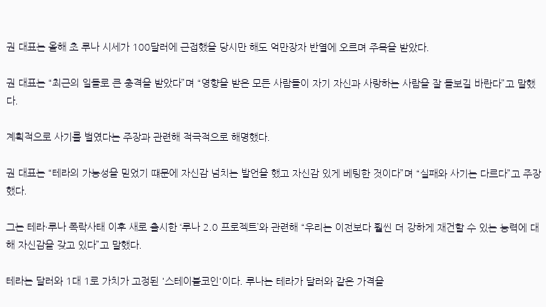권 대표는 올해 초 루나 시세가 100달러에 근접했을 당시만 해도 억만장자 반열에 오르며 주목을 받았다.

권 대표는 “최근의 일들로 큰 충격을 받았다”며 “영향을 받은 모든 사람들이 자기 자신과 사랑하는 사람을 잘 돌보길 바란다”고 말했다.

계획적으로 사기를 벌였다는 주장과 관련해 적극적으로 해명했다.

권 대표는 “테라의 가능성을 믿었기 떄문에 자신감 넘치는 발언을 했고 자신감 있게 베팅한 것이다”며 “실패와 사기는 다르다”고 주장했다.

그는 테라·루나 폭락사태 이후 새로 출시한 ‘루나 2.0 프로젝트’와 관련해 “우리는 이전보다 훨씬 더 강하게 재건할 수 있는 능력에 대해 자신감을 갖고 있다”고 말했다.

테라는 달러와 1대 1로 가치가 고정된 '스테이블코인'이다. 루나는 테라가 달러와 같은 가격을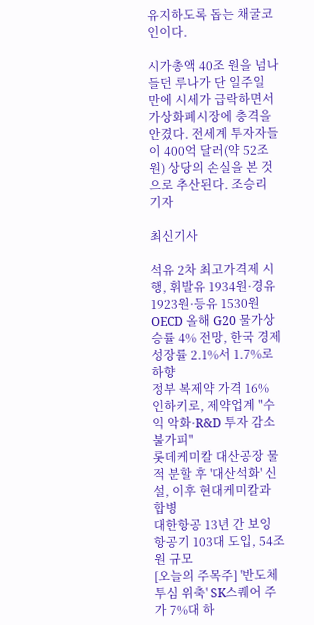유지하도록 돕는 채굴코인이다.

시가총액 40조 원을 넘나들던 루나가 단 일주일 만에 시세가 급락하면서 가상화폐시장에 충격을 안겼다. 전세계 투자자들이 400억 달러(약 52조 원) 상당의 손실을 본 것으로 추산된다. 조승리 기자

최신기사

석유 2차 최고가격제 시행, 휘발유 1934원·경유 1923원·등유 1530원
OECD 올해 G20 물가상승률 4% 전망, 한국 경제성장률 2.1%서 1.7%로 하향
정부 복제약 가격 16% 인하키로, 제약업계 "수익 악화·R&D 투자 감소 불가피"
롯데케미칼 대산공장 물적 분할 후 '대산석화' 신설, 이후 현대케미칼과 합병
대한항공 13년 간 보잉 항공기 103대 도입, 54조 원 규모
[오늘의 주목주] '반도체 투심 위축' SK스퀘어 주가 7%대 하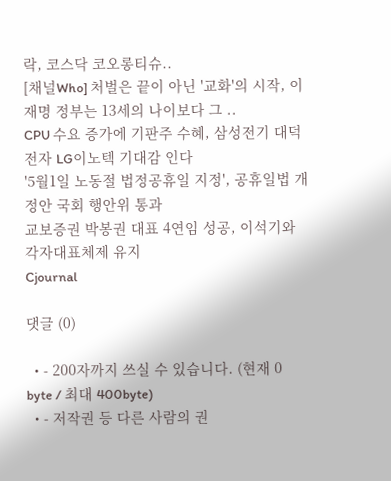락, 코스닥 코오롱티슈..
[채널Who] 처벌은 끝이 아닌 '교화'의 시작, 이재명 정부는 13세의 나이보다 그 ..
CPU 수요 증가에 기판주 수혜, 삼성전기 대덕전자 LG이노텍 기대감 인다
'5월1일 노동절 법정공휴일 지정', 공휴일법 개정안 국회 행안위 통과
교보증권 박봉권 대표 4연임 성공, 이석기와 각자대표체제 유지
Cjournal

댓글 (0)

  • - 200자까지 쓰실 수 있습니다. (현재 0 byte / 최대 400byte)
  • - 저작권 등 다른 사람의 권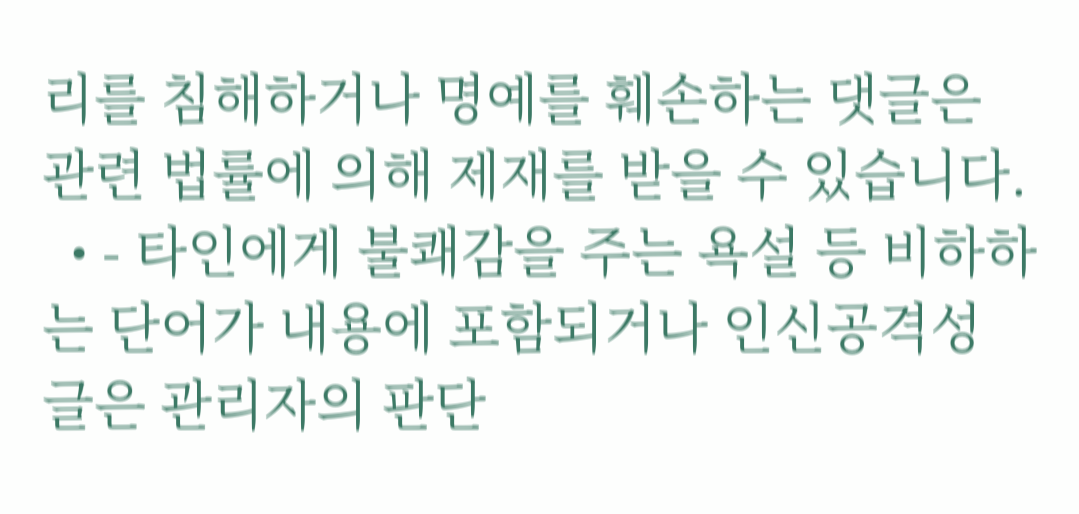리를 침해하거나 명예를 훼손하는 댓글은 관련 법률에 의해 제재를 받을 수 있습니다.
  • - 타인에게 불쾌감을 주는 욕설 등 비하하는 단어가 내용에 포함되거나 인신공격성 글은 관리자의 판단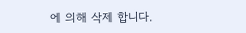에 의해 삭제 합니다.